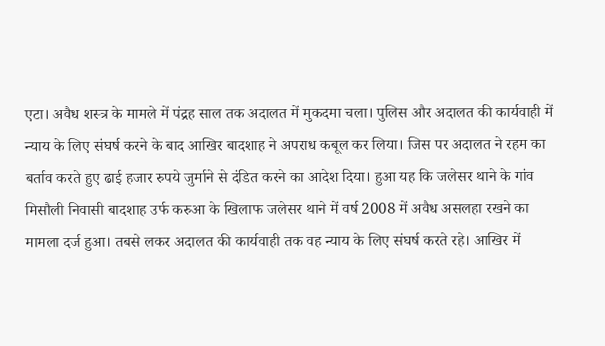एटा। अवैध शस्त्र के मामले में पंद्रह साल तक अदालत में मुकदमा चला। पुलिस और अदालत की कार्यवाही में न्याय के लिए संघर्ष करने के बाद आखिर बादशाह ने अपराध कबूल कर लिया। जिस पर अदालत ने रहम का बर्ताव करते हुए ढाई हजार रुपये जुर्माने से दंडित करने का आदेश दिया। हुआ यह कि जलेसर थाने के गांव मिसौली निवासी बादशाह उर्फ करुआ के खिलाफ जलेसर थाने में वर्ष 2008 में अवैध असलहा रखने का मामला दर्ज हुआ। तबसे लकर अदालत की कार्यवाही तक वह न्याय के लिए संघर्ष करते रहे। आखिर में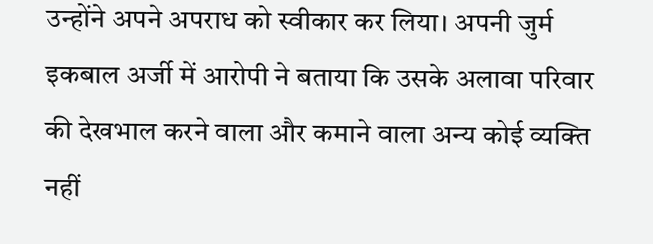उन्होंने अपने अपराध को स्वीकार कर लिया। अपनी जुर्म इकबाल अर्जी में आरोपी ने बताया कि उसके अलावा परिवार की देखभाल करने वाला और कमाने वाला अन्य कोई व्यक्ति नहीं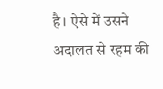है। ऐसे में उसने अदालत से रहम की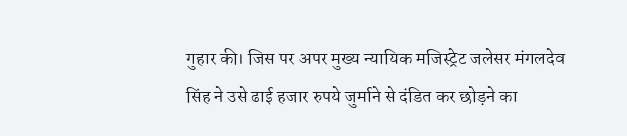गुहार की। जिस पर अपर मुख्य न्यायिक मजिस्ट्रेट जलेसर मंगलदेव सिंह ने उसे ढाई हजार रुपये जुर्माने से दंडित कर छोड़ने का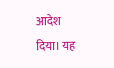आदेश दिया। यह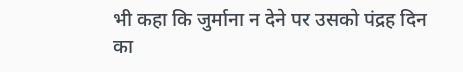भी कहा कि जुर्माना न देने पर उसको पंद्रह दिन का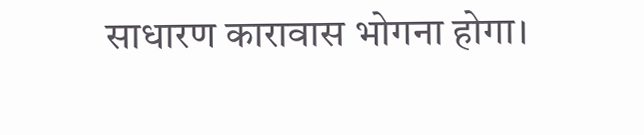साधारण कारावास भोगना होगा।